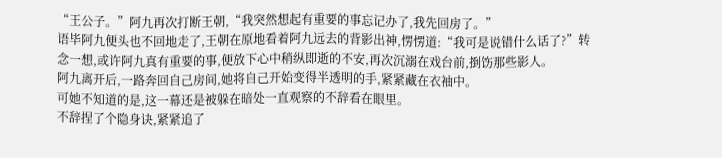“王公子。”阿九再次打断王朝,“我突然想起有重要的事忘记办了,我先回房了。”
语毕阿九便头也不回地走了,王朝在原地看着阿九远去的背影出神,愣愣道:“我可是说错什么话了?”转念一想,或许阿九真有重要的事,便放下心中稍纵即逝的不安,再次沉溺在戏台前,捯饬那些影人。
阿九离开后,一路奔回自己房间,她将自己开始变得半透明的手,紧紧藏在衣袖中。
可她不知道的是,这一幕还是被躲在暗处一直观察的不辞看在眼里。
不辞捏了个隐身诀,紧紧追了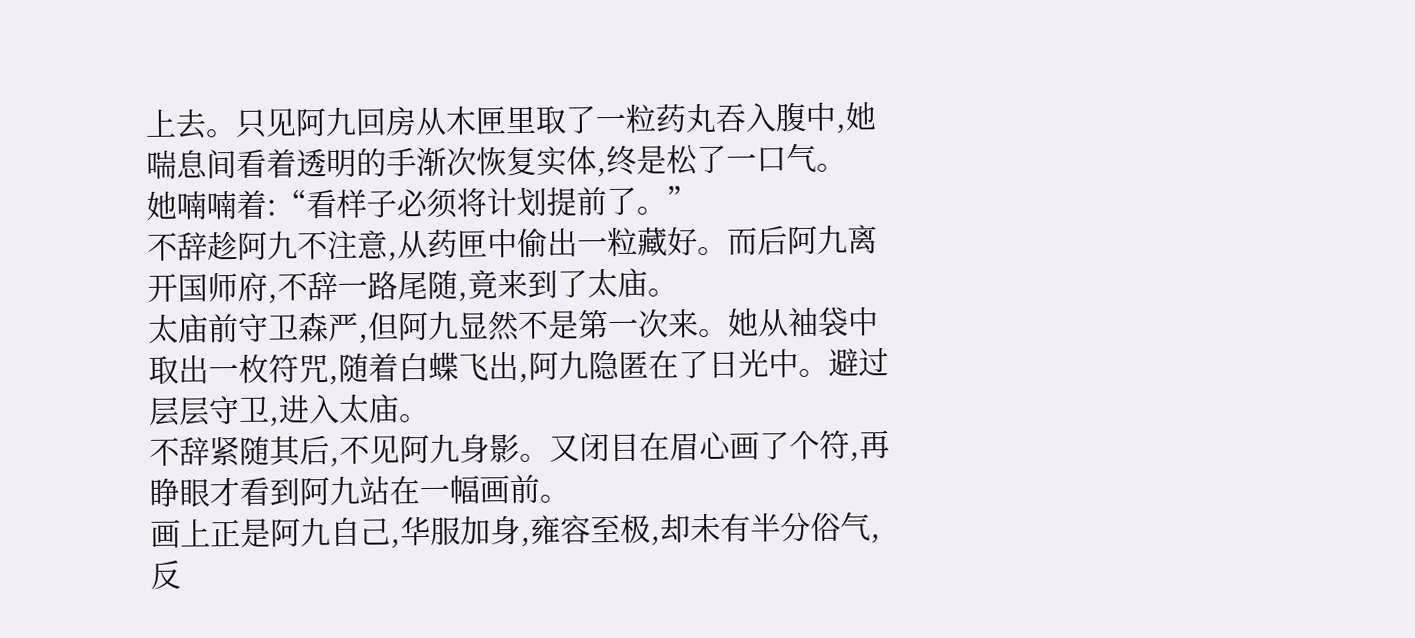上去。只见阿九回房从木匣里取了一粒药丸吞入腹中,她喘息间看着透明的手渐次恢复实体,终是松了一口气。
她喃喃着:“看样子必须将计划提前了。”
不辞趁阿九不注意,从药匣中偷出一粒藏好。而后阿九离开国师府,不辞一路尾随,竟来到了太庙。
太庙前守卫森严,但阿九显然不是第一次来。她从袖袋中取出一枚符咒,随着白蝶飞出,阿九隐匿在了日光中。避过层层守卫,进入太庙。
不辞紧随其后,不见阿九身影。又闭目在眉心画了个符,再睁眼才看到阿九站在一幅画前。
画上正是阿九自己,华服加身,雍容至极,却未有半分俗气,反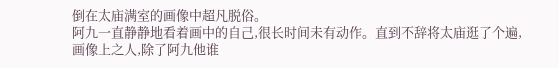倒在太庙满室的画像中超凡脱俗。
阿九一直静静地看着画中的自己,很长时间未有动作。直到不辞将太庙逛了个遍,画像上之人,除了阿九他谁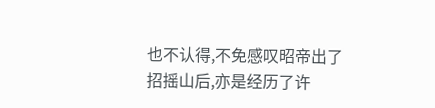也不认得,不免感叹昭帝出了招摇山后,亦是经历了许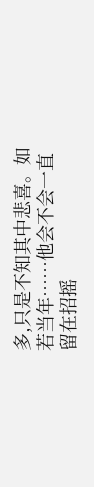多,只是不知其中悲喜。如若当年……他会不会一直留在招摇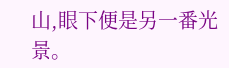山,眼下便是另一番光景。